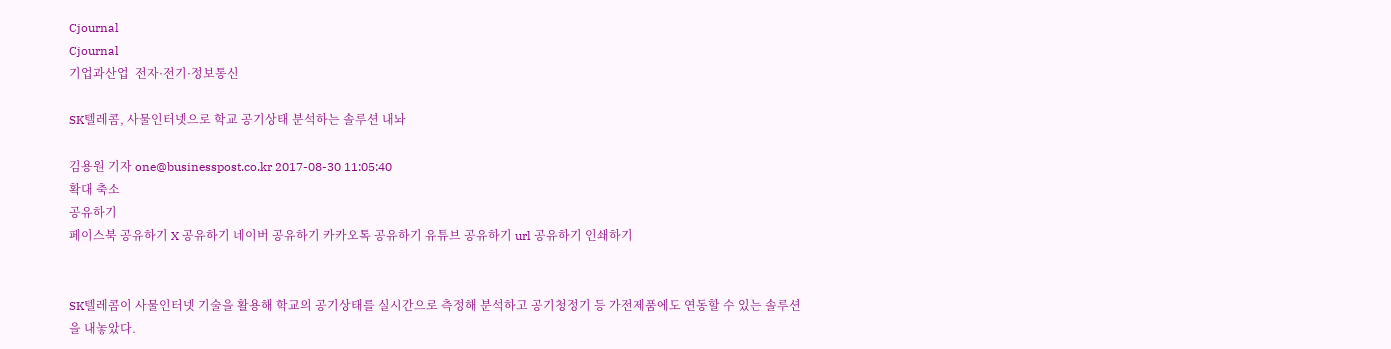Cjournal
Cjournal
기업과산업  전자·전기·정보통신

SK텔레콤, 사물인터넷으로 학교 공기상태 분석하는 솔루션 내놔

김용원 기자 one@businesspost.co.kr 2017-08-30 11:05:40
확대 축소
공유하기
페이스북 공유하기 X 공유하기 네이버 공유하기 카카오톡 공유하기 유튜브 공유하기 url 공유하기 인쇄하기


SK텔레콤이 사물인터넷 기술을 활용해 학교의 공기상태를 실시간으로 측정해 분석하고 공기청정기 등 가전제품에도 연동할 수 있는 솔루션을 내놓았다.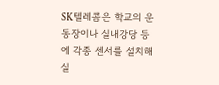SK텔레콤은 학교의 운동장이나 실내강당 등에 각종 센서를 설치해 실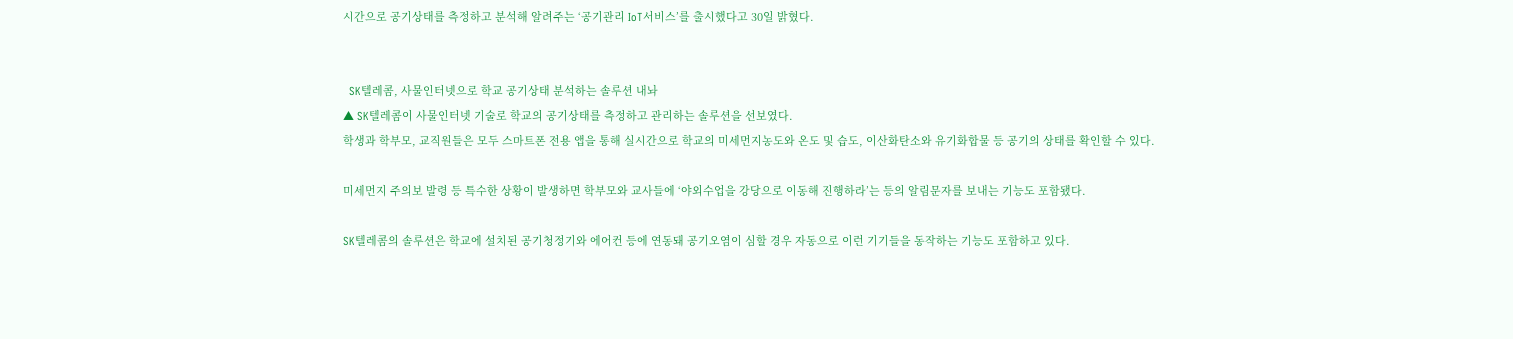시간으로 공기상태를 측정하고 분석해 알려주는 ‘공기관리 IoT서비스’를 출시했다고 30일 밝혔다.


  SK텔레콤, 사물인터넷으로 학교 공기상태 분석하는 솔루션 내놔
▲ SK텔레콤이 사물인터넷 기술로 학교의 공기상태를 측정하고 관리하는 솔루션을 선보였다.
학생과 학부모, 교직원들은 모두 스마트폰 전용 앱을 통해 실시간으로 학교의 미세먼지농도와 온도 및 습도, 이산화탄소와 유기화합물 등 공기의 상태를 확인할 수 있다.

미세먼지 주의보 발령 등 특수한 상황이 발생하면 학부모와 교사들에 ‘야외수업을 강당으로 이동해 진행하라’는 등의 알림문자를 보내는 기능도 포함됐다.

SK텔레콤의 솔루션은 학교에 설치된 공기청정기와 에어컨 등에 연동돼 공기오염이 심할 경우 자동으로 이런 기기들을 동작하는 기능도 포함하고 있다.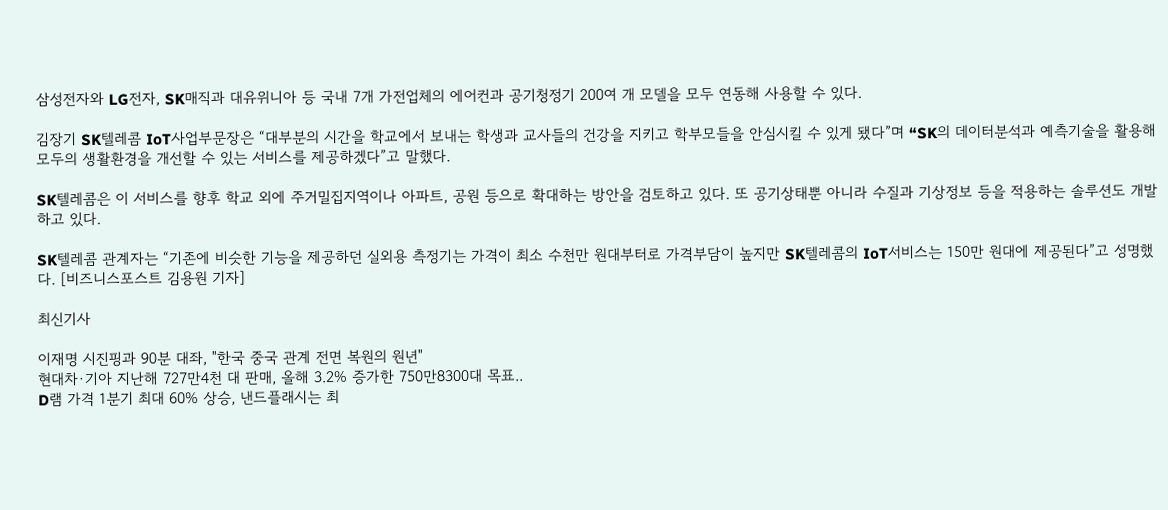삼성전자와 LG전자, SK매직과 대유위니아 등 국내 7개 가전업체의 에어컨과 공기청정기 200여 개 모델을 모두 연동해 사용할 수 있다.

김장기 SK텔레콤 IoT사업부문장은 “대부분의 시간을 학교에서 보내는 학생과 교사들의 건강을 지키고 학부모들을 안심시킬 수 있게 됐다”며 “SK의 데이터분석과 예측기술을 활용해 모두의 생활환경을 개선할 수 있는 서비스를 제공하겠다”고 말했다.

SK텔레콤은 이 서비스를 향후 학교 외에 주거밀집지역이나 아파트, 공원 등으로 확대하는 방안을 검토하고 있다. 또 공기상태뿐 아니라 수질과 기상정보 등을 적용하는 솔루션도 개발하고 있다.

SK텔레콤 관계자는 “기존에 비슷한 기능을 제공하던 실외용 측정기는 가격이 최소 수천만 원대부터로 가격부담이 높지만 SK텔레콤의 IoT서비스는 150만 원대에 제공된다”고 성명했다. [비즈니스포스트 김용원 기자]

최신기사

이재명 시진핑과 90분 대좌, "한국 중국 관계 전면 복원의 원년"
현대차·기아 지난해 727만4천 대 판매, 올해 3.2% 증가한 750만8300대 목표..
D램 가격 1분기 최대 60% 상승, 낸드플래시는 최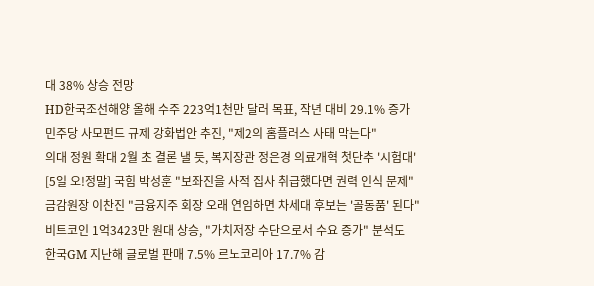대 38% 상승 전망
HD한국조선해양 올해 수주 223억1천만 달러 목표, 작년 대비 29.1% 증가
민주당 사모펀드 규제 강화법안 추진, "제2의 홈플러스 사태 막는다"
의대 정원 확대 2월 초 결론 낼 듯, 복지장관 정은경 의료개혁 첫단추 '시험대'
[5일 오!정말] 국힘 박성훈 "보좌진을 사적 집사 취급했다면 권력 인식 문제"
금감원장 이찬진 "금융지주 회장 오래 연임하면 차세대 후보는 '골동품' 된다"
비트코인 1억3423만 원대 상승, "가치저장 수단으로서 수요 증가" 분석도
한국GM 지난해 글로벌 판매 7.5% 르노코리아 17.7% 감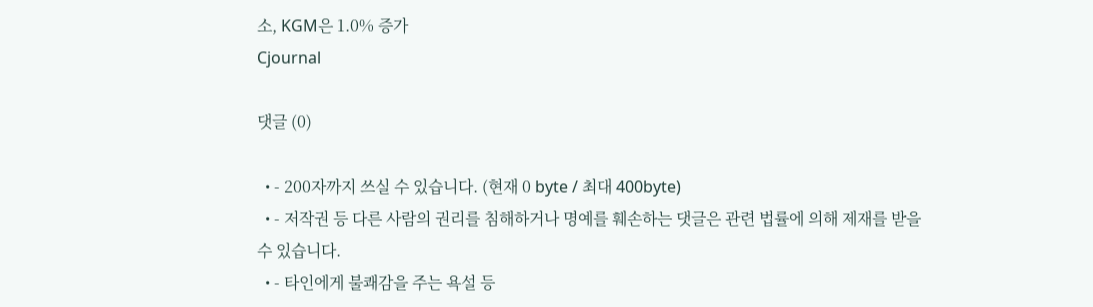소, KGM은 1.0% 증가
Cjournal

댓글 (0)

  • - 200자까지 쓰실 수 있습니다. (현재 0 byte / 최대 400byte)
  • - 저작권 등 다른 사람의 권리를 침해하거나 명예를 훼손하는 댓글은 관련 법률에 의해 제재를 받을 수 있습니다.
  • - 타인에게 불쾌감을 주는 욕설 등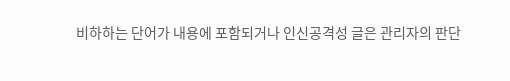비하하는 단어가 내용에 포함되거나 인신공격성 글은 관리자의 판단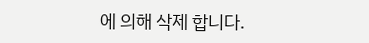에 의해 삭제 합니다.